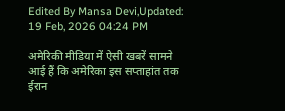Edited By Mansa Devi,Updated: 19 Feb, 2026 04:24 PM

अमेरिकी मीडिया में ऐसी खबरें सामने आई हैं कि अमेरिका इस सप्ताहांत तक ईरान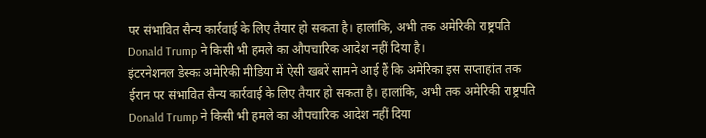पर संभावित सैन्य कार्रवाई के लिए तैयार हो सकता है। हालांकि, अभी तक अमेरिकी राष्ट्रपति Donald Trump ने किसी भी हमले का औपचारिक आदेश नहीं दिया है।
इंटरनेशनल डेस्कः अमेरिकी मीडिया में ऐसी खबरें सामने आई हैं कि अमेरिका इस सप्ताहांत तक ईरान पर संभावित सैन्य कार्रवाई के लिए तैयार हो सकता है। हालांकि, अभी तक अमेरिकी राष्ट्रपति Donald Trump ने किसी भी हमले का औपचारिक आदेश नहीं दिया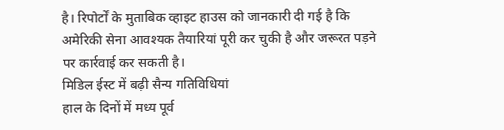है। रिपोर्टों के मुताबिक व्हाइट हाउस को जानकारी दी गई है कि अमेरिकी सेना आवश्यक तैयारियां पूरी कर चुकी है और जरूरत पड़ने पर कार्रवाई कर सकती है।
मिडिल ईस्ट में बढ़ी सैन्य गतिविधियां
हाल के दिनों में मध्य पूर्व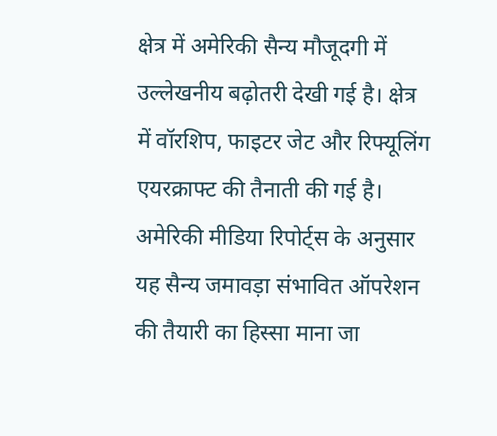क्षेत्र में अमेरिकी सैन्य मौजूदगी में उल्लेखनीय बढ़ोतरी देखी गई है। क्षेत्र में वॉरशिप, फाइटर जेट और रिफ्यूलिंग एयरक्राफ्ट की तैनाती की गई है। अमेरिकी मीडिया रिपोर्ट्स के अनुसार यह सैन्य जमावड़ा संभावित ऑपरेशन की तैयारी का हिस्सा माना जा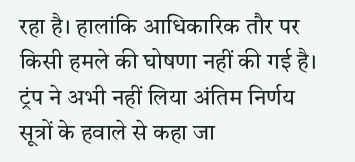रहा है। हालांकि आधिकारिक तौर पर किसी हमले की घोषणा नहीं की गई है।
ट्रंप ने अभी नहीं लिया अंतिम निर्णय
सूत्रों के हवाले से कहा जा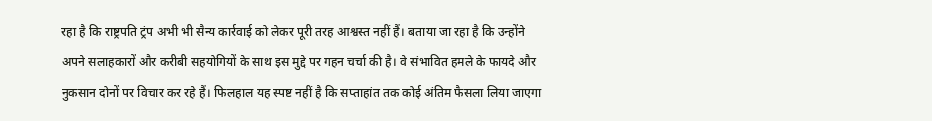रहा है कि राष्ट्रपति ट्रंप अभी भी सैन्य कार्रवाई को लेकर पूरी तरह आश्वस्त नहीं हैं। बताया जा रहा है कि उन्होंने अपने सलाहकारों और करीबी सहयोगियों के साथ इस मुद्दे पर गहन चर्चा की है। वे संभावित हमले के फायदे और नुकसान दोनों पर विचार कर रहे हैं। फिलहाल यह स्पष्ट नहीं है कि सप्ताहांत तक कोई अंतिम फैसला लिया जाएगा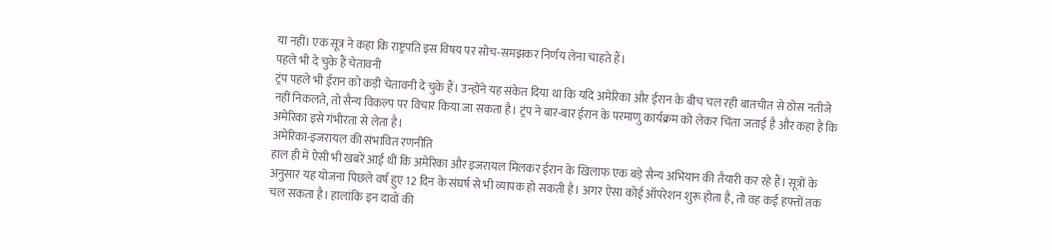या नहीं। एक सूत्र ने कहा कि राष्ट्रपति इस विषय पर सोच-समझकर निर्णय लेना चाहते हैं।
पहले भी दे चुके हैं चेतावनी
ट्रंप पहले भी ईरान को कड़ी चेतावनी दे चुके हैं। उन्होंने यह संकेत दिया था कि यदि अमेरिका और ईरान के बीच चल रही बातचीत से ठोस नतीजे नहीं निकलते, तो सैन्य विकल्प पर विचार किया जा सकता है। ट्रंप ने बार-बार ईरान के परमाणु कार्यक्रम को लेकर चिंता जताई है और कहा है कि अमेरिका इसे गंभीरता से लेता है।
अमेरिका-इजरायल की संभावित रणनीति
हाल ही में ऐसी भी खबरें आई थीं कि अमेरिका और इजरायल मिलकर ईरान के खिलाफ एक बड़े सैन्य अभियान की तैयारी कर रहे हैं। सूत्रों के अनुसार यह योजना पिछले वर्ष हुए 12 दिन के संघर्ष से भी व्यापक हो सकती है। अगर ऐसा कोई ऑपरेशन शुरू होता है, तो वह कई हफ्तों तक चल सकता है। हालांकि इन दावों की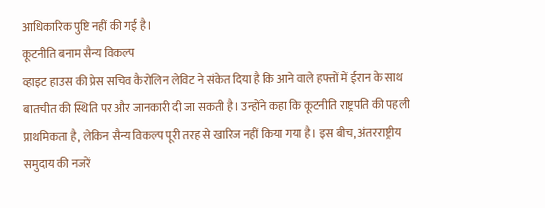आधिकारिक पुष्टि नहीं की गई है।
कूटनीति बनाम सैन्य विकल्प
व्हाइट हाउस की प्रेस सचिव कैरोलिन लेविट ने संकेत दिया है कि आने वाले हफ्तों में ईरान के साथ बातचीत की स्थिति पर और जानकारी दी जा सकती है। उन्होंने कहा कि कूटनीति राष्ट्रपति की पहली प्राथमिकता है, लेकिन सैन्य विकल्प पूरी तरह से खारिज नहीं किया गया है। इस बीच, अंतरराष्ट्रीय समुदाय की नजरें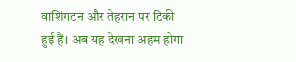वाशिंगटन और तेहरान पर टिकी हुई हैं। अब यह देखना अहम होगा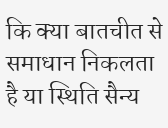कि क्या बातचीत से समाधान निकलता है या स्थिति सैन्य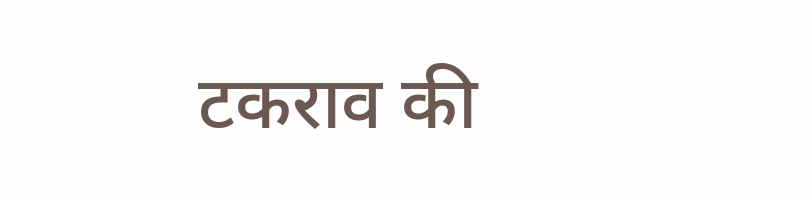टकराव की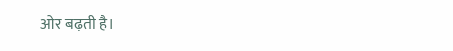ओर बढ़ती है।